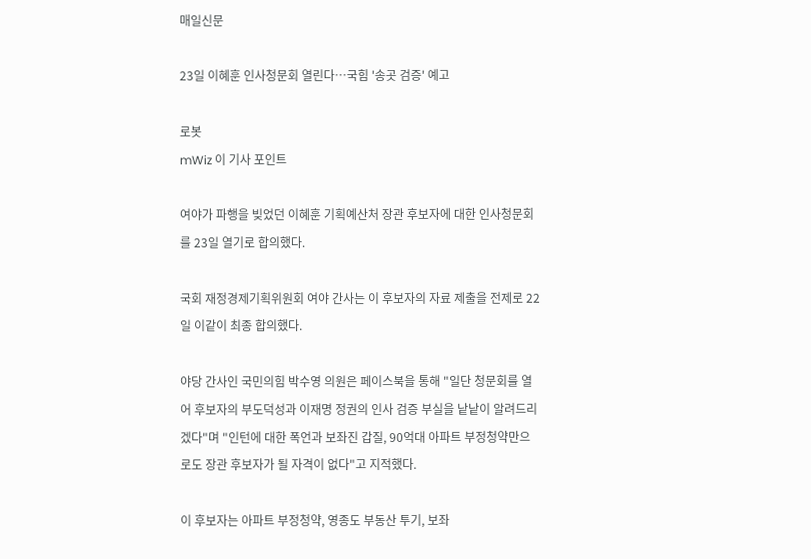매일신문

23일 이혜훈 인사청문회 열린다…국힘 '송곳 검증' 예고

로봇
mWiz 이 기사 포인트

여야가 파행을 빚었던 이혜훈 기획예산처 장관 후보자에 대한 인사청문회를 23일 열기로 합의했다.

국회 재정경제기획위원회 여야 간사는 이 후보자의 자료 제출을 전제로 22일 이같이 최종 합의했다.

야당 간사인 국민의힘 박수영 의원은 페이스북을 통해 "일단 청문회를 열어 후보자의 부도덕성과 이재명 정권의 인사 검증 부실을 낱낱이 알려드리겠다"며 "인턴에 대한 폭언과 보좌진 갑질, 90억대 아파트 부정청약만으로도 장관 후보자가 될 자격이 없다"고 지적했다.

이 후보자는 아파트 부정청약, 영종도 부동산 투기, 보좌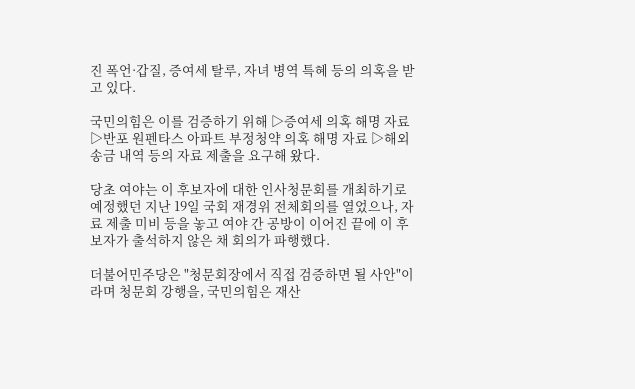진 폭언·갑질, 증여세 탈루, 자녀 병역 특혜 등의 의혹을 받고 있다.

국민의힘은 이를 검증하기 위해 ▷증여세 의혹 해명 자료 ▷반포 원펜타스 아파트 부정청약 의혹 해명 자료 ▷해외송금 내역 등의 자료 제출을 요구해 왔다.

당초 여야는 이 후보자에 대한 인사청문회를 개최하기로 예정했던 지난 19일 국회 재경위 전체회의를 열었으나, 자료 제출 미비 등을 놓고 여야 간 공방이 이어진 끝에 이 후보자가 출석하지 않은 채 회의가 파행했다.

더불어민주당은 "청문회장에서 직접 검증하면 될 사안"이라며 청문회 강행을, 국민의힘은 재산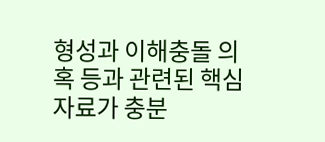형성과 이해충돌 의혹 등과 관련된 핵심 자료가 충분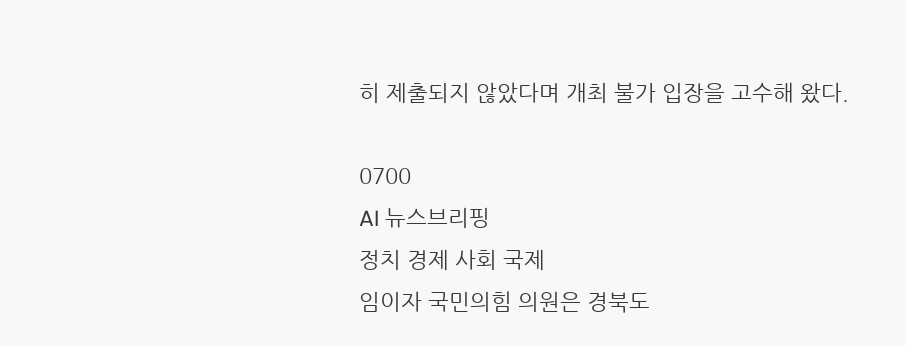히 제출되지 않았다며 개최 불가 입장을 고수해 왔다.

0700
AI 뉴스브리핑
정치 경제 사회 국제
임이자 국민의힘 의원은 경북도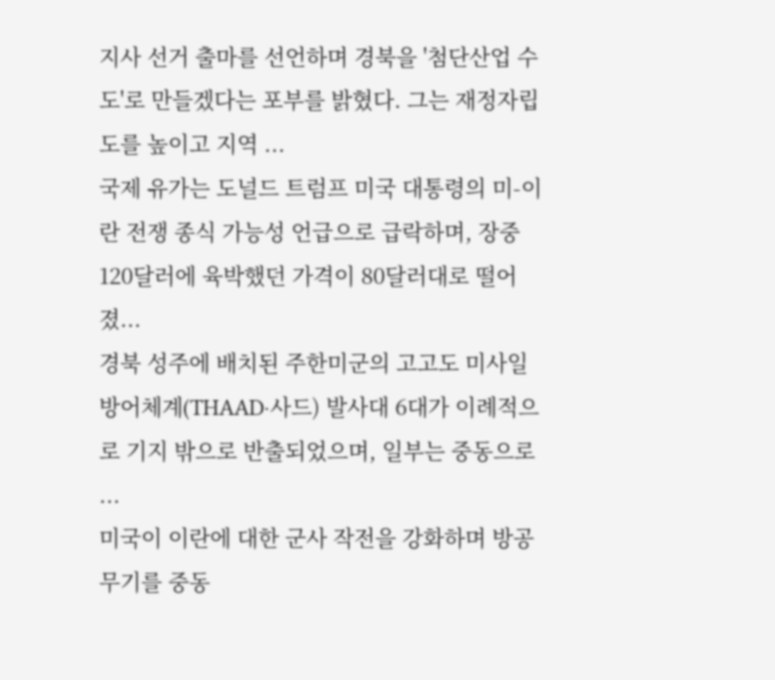지사 선거 출마를 선언하며 경북을 '첨단산업 수도'로 만들겠다는 포부를 밝혔다. 그는 재정자립도를 높이고 지역 ...
국제 유가는 도널드 트럼프 미국 대통령의 미-이란 전쟁 종식 가능성 언급으로 급락하며, 장중 120달러에 육박했던 가격이 80달러대로 떨어졌...
경북 성주에 배치된 주한미군의 고고도 미사일 방어체계(THAAD·사드) 발사대 6대가 이례적으로 기지 밖으로 반출되었으며, 일부는 중동으로 ...
미국이 이란에 대한 군사 작전을 강화하며 방공무기를 중동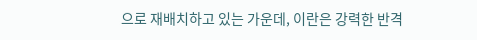으로 재배치하고 있는 가운데, 이란은 강력한 반격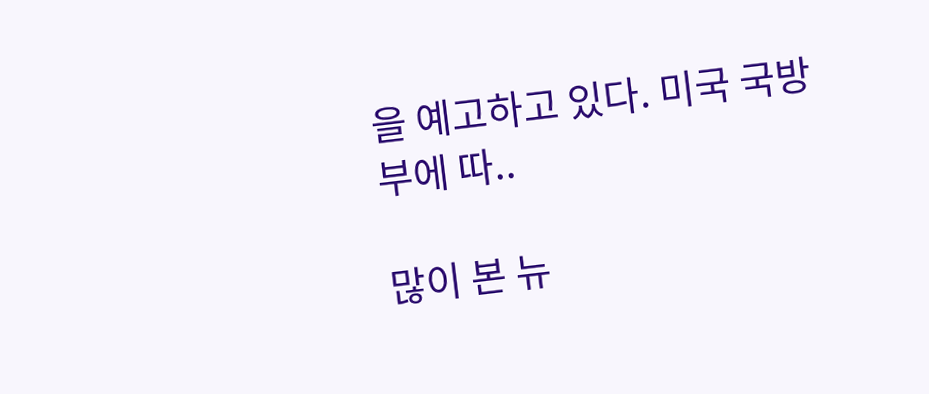을 예고하고 있다. 미국 국방부에 따..

많이 본 뉴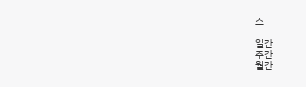스

일간
주간
월간